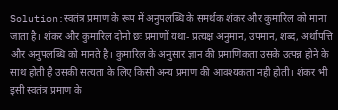Solution:स्वतंत्र प्रमाण के रूप में अनुपलब्धि के समर्थक शंकर और कुमारिल को माना जाता है। शंकर और कुमारिल दोनो छः प्रमाणों यथा- प्रत्यक्ष अनुमान, उपमान, शब्द, अर्थापत्ति और अनुपलब्धि को मानते है। कुमारिल के अनुसार ज्ञान की प्रमाणिकता उसके उत्पन्न होने के साथ होती है उसकी सत्यता के लिए किसी अन्य प्रमाण की आवश्यकता नही होती। शंकर भी इसी स्वतंत्र प्रमाण के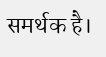समर्थक है।